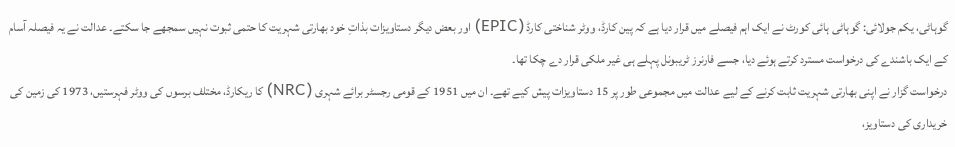گوہاٹی، یکم جولائی: گوہاٹی ہائی کورٹ نے ایک اہم فیصلے میں قرار دیا ہے کہ پین کارڈ، ووٹر شناختی کارڈ (EPIC) اور بعض دیگر دستاویزات بذاتِ خود بھارتی شہریت کا حتمی ثبوت نہیں سمجھے جا سکتے۔ عدالت نے یہ فیصلہ آسام کے ایک باشندے کی درخواست مسترد کرتے ہوئے دیا، جسے فارنرز ٹریبونل پہلے ہی غیر ملکی قرار دے چکا تھا۔
درخواست گزار نے اپنی بھارتی شہریت ثابت کرنے کے لیے عدالت میں مجموعی طور پر 15 دستاویزات پیش کیے تھے۔ ان میں 1951 کے قومی رجسٹر برائے شہری (NRC) کا ریکارڈ، مختلف برسوں کی ووٹر فہرستیں، 1973 کی زمین کی خریداری کی دستاویز،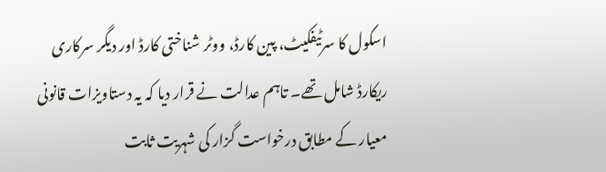اسکول کا سرٹیفکیٹ، پین کارڈ، ووٹر شناختی کارڈ اور دیگر سرکاری ریکارڈ شامل تھے۔ تاہم عدالت نے قرار دیا کہ یہ دستاویزات قانونی معیار کے مطابق درخواست گزار کی شہریت ثابت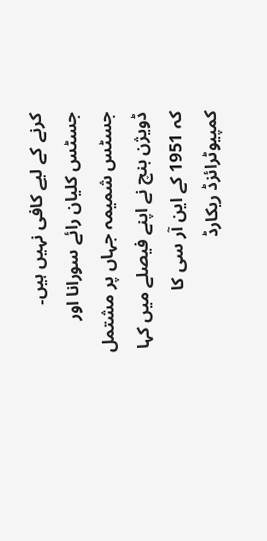کرنے کے لیے کافی نہیں ہیں۔
جسٹس کلیان رائے سورانا اور جسٹس شمیمہ جہاں پر مشتمل ڈویژن بنچ نے اپنے فیصلے میں کہا کہ 1951 کے این آر سی کا کمپیوٹرائزڈ ریکارڈ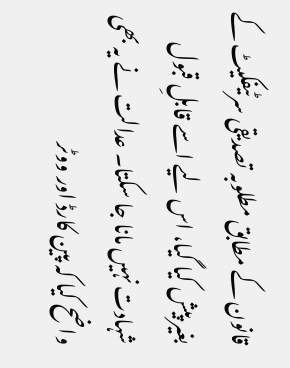قانون کے مطابق مطلوبہ تصدیقی سرٹیفکیٹ کے بغیر پیش کیا گیا، اس لیے اسے قابلِ قبول شہادت نہیں مانا جا سکتا۔ عدالت نے یہ بھی واضح کیا کہ پین کارڈ اور ووٹر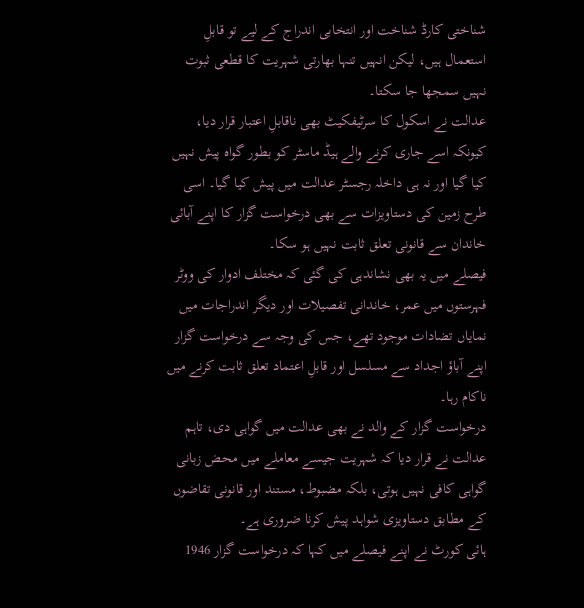شناختی کارڈ شناخت اور انتخابی اندراج کے لیے تو قابلِ استعمال ہیں، لیکن انہیں تنہا بھارتی شہریت کا قطعی ثبوت نہیں سمجھا جا سکتا۔
عدالت نے اسکول کا سرٹیفکیٹ بھی ناقابلِ اعتبار قرار دیا، کیونکہ اسے جاری کرنے والے ہیڈ ماسٹر کو بطور گواہ پیش نہیں کیا گیا اور نہ ہی داخلہ رجسٹر عدالت میں پیش کیا گیا۔ اسی طرح زمین کی دستاویزات سے بھی درخواست گزار کا اپنے آبائی خاندان سے قانونی تعلق ثابت نہیں ہو سکا۔
فیصلے میں یہ بھی نشاندہی کی گئی کہ مختلف ادوار کی ووٹر فہرستوں میں عمر، خاندانی تفصیلات اور دیگر اندراجات میں نمایاں تضادات موجود تھے، جس کی وجہ سے درخواست گزار اپنے آباؤ اجداد سے مسلسل اور قابلِ اعتماد تعلق ثابت کرنے میں ناکام رہا۔
درخواست گزار کے والد نے بھی عدالت میں گواہی دی، تاہم عدالت نے قرار دیا کہ شہریت جیسے معاملے میں محض زبانی گواہی کافی نہیں ہوتی، بلکہ مضبوط، مستند اور قانونی تقاضوں کے مطابق دستاویزی شواہد پیش کرنا ضروری ہے۔
ہائی کورٹ نے اپنے فیصلے میں کہا کہ درخواست گزار 1946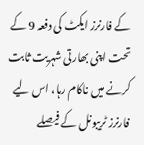کے فارنرز ایکٹ کی دفعہ 9 کے تحت اپنی بھارتی شہریت ثابت کرنے میں ناکام رہا، اس لیے فارنرز ٹریبونل کے فیصلے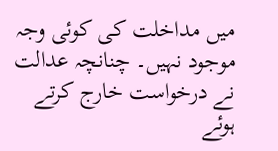میں مداخلت کی کوئی وجہ موجود نہیں۔ چنانچہ عدالت نے درخواست خارج کرتے ہوئے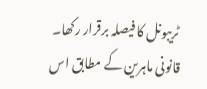ٹریبونل کا فیصلہ برقرار رکھا۔
قانونی ماہرین کے مطابق اس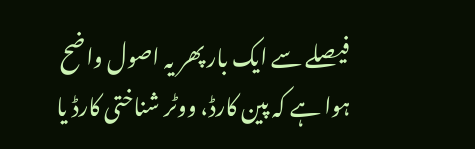فیصلے سے ایک بار پھر یہ اصول واضح ہوا ہے کہ پین کارڈ، ووٹر شناختی کارڈ یا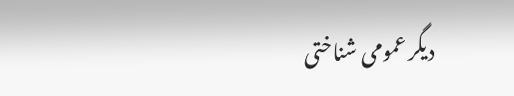دیگر عمومی شناختی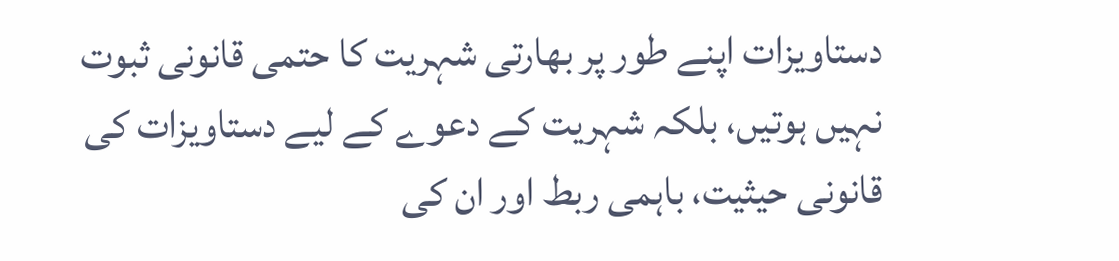دستاویزات اپنے طور پر بھارتی شہریت کا حتمی قانونی ثبوت نہیں ہوتیں، بلکہ شہریت کے دعوے کے لیے دستاویزات کی قانونی حیثیت، باہمی ربط اور ان کی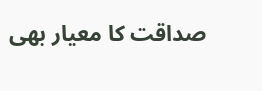صداقت کا معیار بھی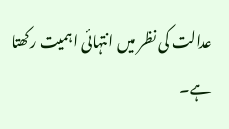عدالت کی نظر میں انتہائی اہمیت رکھتا ہے۔